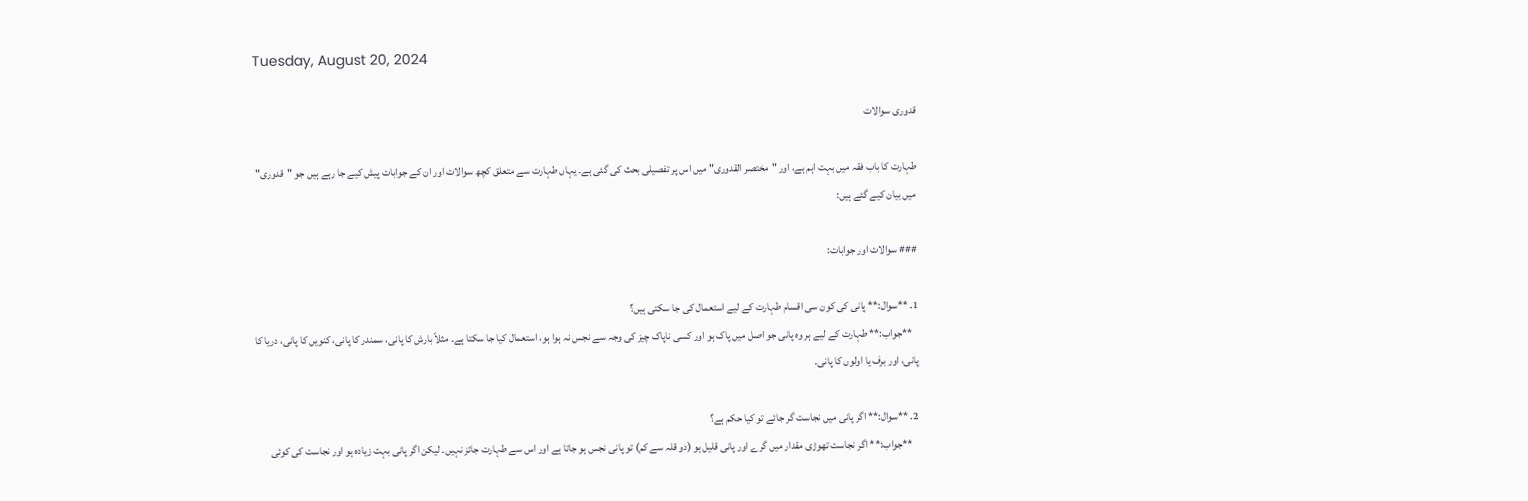Tuesday, August 20, 2024

قدوری سوالات

طہارت کا باب فقہ میں بہت اہم ہے، اور "مختصر القدوری" میں اس پر تفصیلی بحث کی گئی ہے۔ یہاں طہارت سے متعلق کچھ سوالات اور ان کے جوابات پیش کیے جا رہے ہیں جو "قدوری" میں بیان کیے گئے ہیں:

### سوالات اور جوابات:

1. **سوال:** پانی کی کون سی اقسام طہارت کے لیے استعمال کی جا سکتی ہیں؟
   **جواب:** طہارت کے لیے ہر وہ پانی جو اصل میں پاک ہو اور کسی ناپاک چیز کی وجہ سے نجس نہ ہوا ہو، استعمال کیا جا سکتا ہے۔ مثلاً بارش کا پانی، سمندر کا پانی، کنویں کا پانی، دریا کا پانی، اور برف یا اولوں کا پانی۔

2. **سوال:** اگر پانی میں نجاست گر جائے تو کیا حکم ہے؟
   **جواب:** اگر نجاست تھوڑی مقدار میں گرے اور پانی قلیل ہو (دو قلہ سے کم) تو پانی نجس ہو جاتا ہے اور اس سے طہارت جائز نہیں۔ لیکن اگر پانی بہت زیادہ ہو اور نجاست کی کوئی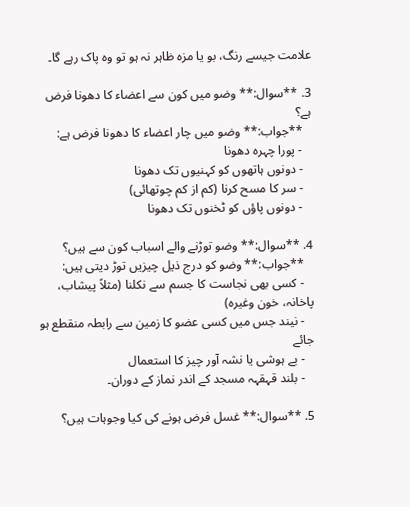علامت جیسے رنگ، بو یا مزہ ظاہر نہ ہو تو وہ پاک رہے گا۔

3. **سوال:** وضو میں کون سے اعضاء کا دھونا فرض ہے؟
   **جواب:** وضو میں چار اعضاء کا دھونا فرض ہے:
   - پورا چہرہ دھونا
   - دونوں ہاتھوں کو کہنیوں تک دھونا
   - سر کا مسح کرنا (کم از کم چوتھائی)
   - دونوں پاؤں کو ٹخنوں تک دھونا

4. **سوال:** وضو توڑنے والے اسباب کون سے ہیں؟
   **جواب:** وضو کو درج ذیل چیزیں توڑ دیتی ہیں:
   - کسی بھی نجاست کا جسم سے نکلنا (مثلاً پیشاب، پاخانہ، خون وغیرہ)
   - نیند جس میں کسی عضو کا زمین سے رابطہ منقطع ہو جائے
   - بے ہوشی یا نشہ آور چیز کا استعمال
   - بلند قہقہہ مسجد کے اندر نماز کے دوران۔

5. **سوال:** غسل فرض ہونے کی کیا وجوہات ہیں؟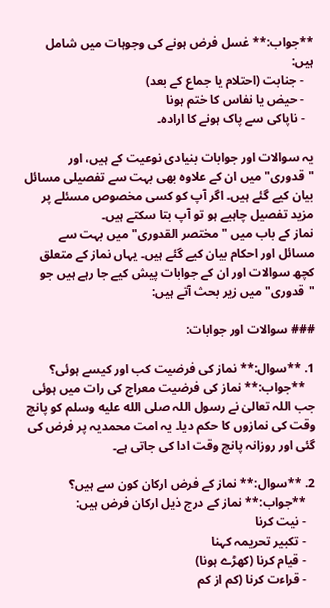**جواب:** غسل فرض ہونے کی وجوہات میں شامل ہیں:
   - جنابت (احتلام یا جماع کے بعد)
   - حیض یا نفاس کا ختم ہونا
   - ناپاکی سے پاک ہونے کا ارادہ۔

یہ سوالات اور جوابات بنیادی نوعیت کے ہیں، اور "قدوری" میں ان کے علاوہ بھی بہت سے تفصیلی مسائل بیان کیے گئے ہیں۔ اگر آپ کو کسی مخصوص مسئلے پر مزید تفصیل چاہیے ہو تو آپ بتا سکتے ہیں۔
نماز کے باب میں "مختصر القدوری" میں بہت سے مسائل اور احکام بیان کیے گئے ہیں۔ یہاں نماز کے متعلق کچھ سوالات اور ان کے جوابات پیش کیے جا رہے ہیں جو "قدوری" میں زیر بحث آتے ہیں:

### سوالات اور جوابات:

1. **سوال:** نماز کی فرضیت کب اور کیسے ہوئی؟
   **جواب:** نماز کی فرضیت معراج کی رات میں ہوئی جب اللہ تعالیٰ نے رسول اللہ صلى الله عليه وسلم کو پانچ وقت کی نمازوں کا حکم دیا۔ یہ امت محمدیہ پر فرض کی گئی اور روزانہ پانچ وقت ادا کی جاتی ہے۔

2. **سوال:** نماز کے فرض ارکان کون سے ہیں؟
   **جواب:** نماز کے درج ذیل ارکان فرض ہیں:
   - نیت کرنا
   - تکبیر تحریمہ کہنا
   - قیام کرنا (کھڑے ہونا)
   - قراءت کرنا (کم از کم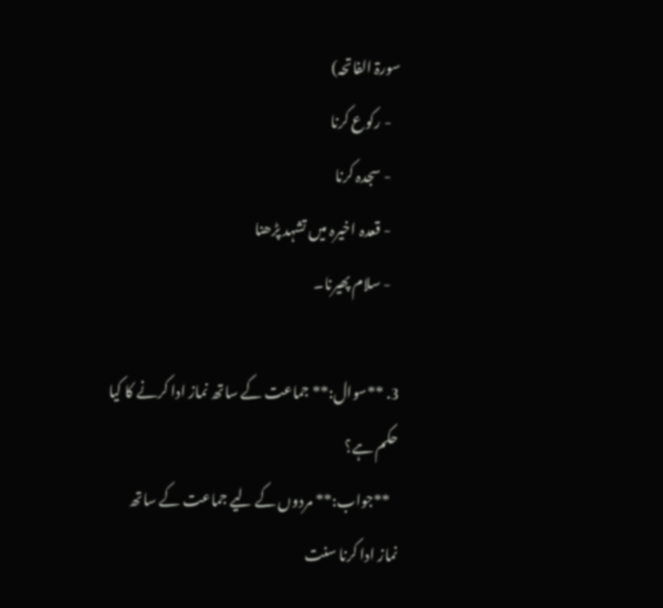سورۃ الفاتحہ)
   - رکوع کرنا
   - سجدہ کرنا
   - قعدہ اخیرہ میں تشہد پڑھنا
   - سلام پھیرنا۔

3. **سوال:** جماعت کے ساتھ نماز ادا کرنے کا کیا حکم ہے؟
   **جواب:** مردوں کے لیے جماعت کے ساتھ نماز ادا کرنا سنت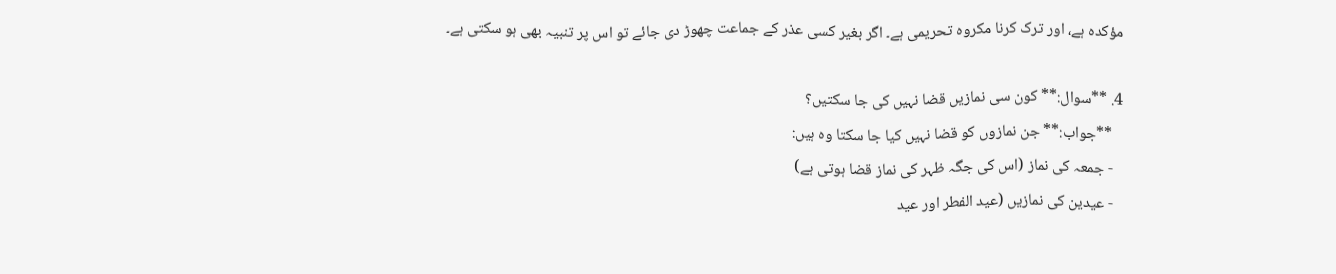مؤکدہ ہے، اور ترک کرنا مکروہ تحریمی ہے۔ اگر بغیر کسی عذر کے جماعت چھوڑ دی جائے تو اس پر تنبیہ بھی ہو سکتی ہے۔

4. **سوال:** کون سی نمازیں قضا نہیں کی جا سکتیں؟
   **جواب:** جن نمازوں کو قضا نہیں کیا جا سکتا وہ ہیں:
   - جمعہ کی نماز (اس کی جگہ ظہر کی نماز قضا ہوتی ہے)
   - عیدین کی نمازیں (عید الفطر اور عید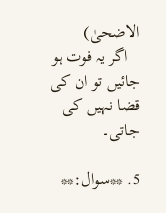الاضحیٰ)
   اگر یہ فوت ہو جائیں تو ان کی قضا نہیں کی جاتی۔

5. **سوال:**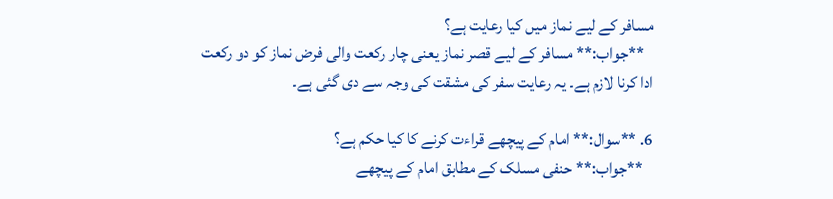مسافر کے لیے نماز میں کیا رعایت ہے؟
   **جواب:** مسافر کے لیے قصر نماز یعنی چار رکعت والی فرض نماز کو دو رکعت ادا کرنا لازم ہے۔ یہ رعایت سفر کی مشقت کی وجہ سے دی گئی ہے۔

6. **سوال:** امام کے پیچھے قراءت کرنے کا کیا حکم ہے؟
   **جواب:** حنفی مسلک کے مطابق امام کے پیچھے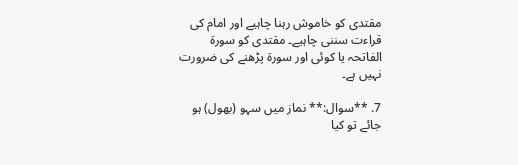مقتدی کو خاموش رہنا چاہیے اور امام کی قراءت سننی چاہیے۔ مقتدی کو سورۃ الفاتحہ یا کوئی اور سورۃ پڑھنے کی ضرورت نہیں ہے۔

7. **سوال:** نماز میں سہو (بھول) ہو جائے تو کیا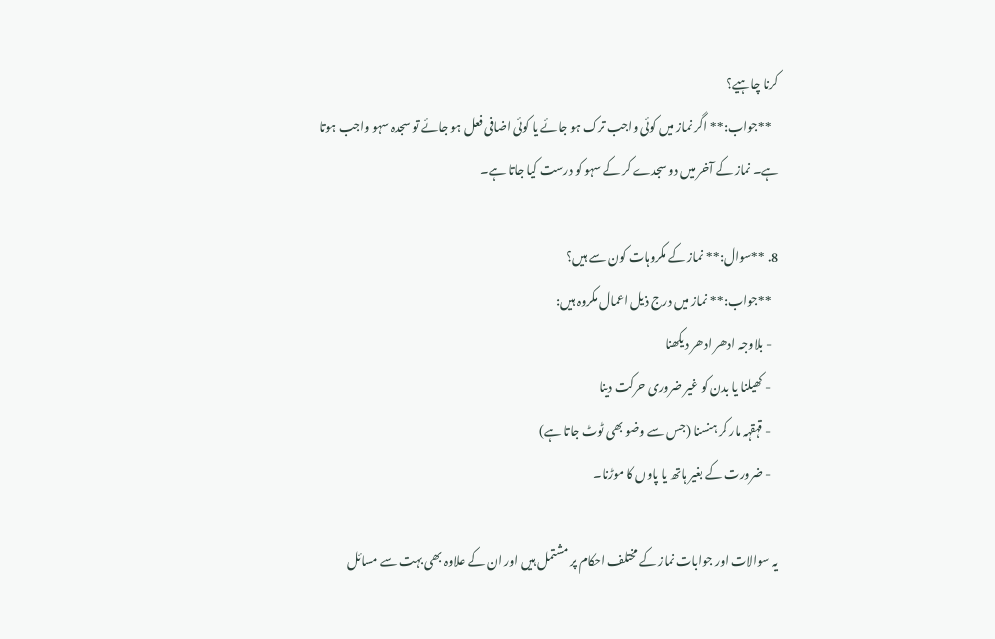کرنا چاہیے؟
   **جواب:** اگر نماز میں کوئی واجب ترک ہو جائے یا کوئی اضافی فعل ہو جائے تو سجدہ سہو واجب ہوتا ہے۔ نماز کے آخر میں دو سجدے کر کے سہو کو درست کیا جاتا ہے۔

8. **سوال:** نماز کے مکروہات کون سے ہیں؟
   **جواب:** نماز میں درج ذیل اعمال مکروہ ہیں:
   - بلاوجہ ادھر ادھر دیکھنا
   - کھیلنا یا بدن کو غیر ضروری حرکت دینا
   - قہقہہ مار کر ہنسنا (جس سے وضو بھی ٹوٹ جاتا ہے)
   - ضرورت کے بغیر ہاتھ یا پاوں کا موڑنا۔

یہ سوالات اور جوابات نماز کے مختلف احکام پر مشتمل ہیں اور ان کے علاوہ بھی بہت سے مسائل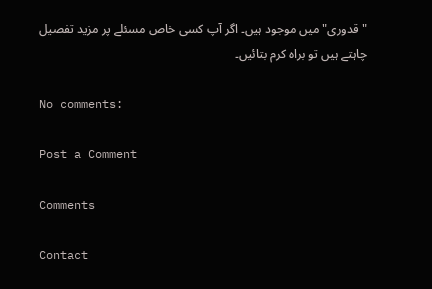"قدوری" میں موجود ہیں۔ اگر آپ کسی خاص مسئلے پر مزید تفصیل چاہتے ہیں تو براہ کرم بتائیں۔

No comments:

Post a Comment

Comments

Contact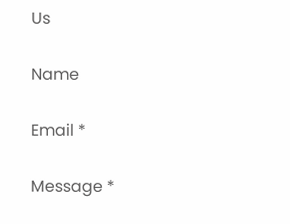Us

Name

Email *

Message *